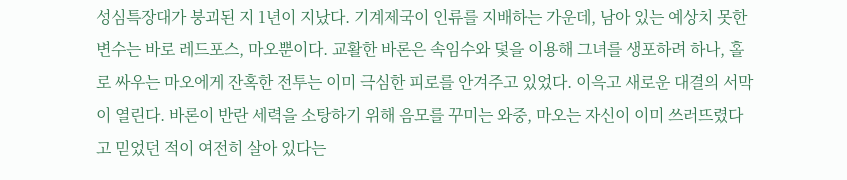성심특장대가 붕괴된 지 1년이 지났다. 기계제국이 인류를 지배하는 가운데, 남아 있는 예상치 못한 변수는 바로 레드포스, 마오뿐이다. 교활한 바론은 속임수와 덫을 이용해 그녀를 생포하려 하나, 홀로 싸우는 마오에게 잔혹한 전투는 이미 극심한 피로를 안겨주고 있었다. 이윽고 새로운 대결의 서막이 열린다. 바론이 반란 세력을 소탕하기 위해 음모를 꾸미는 와중, 마오는 자신이 이미 쓰러뜨렸다고 믿었던 적이 여전히 살아 있다는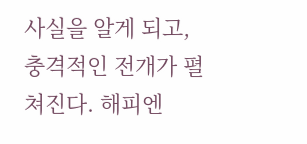사실을 알게 되고, 충격적인 전개가 펼쳐진다. 해피엔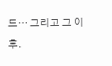드… 그리고 그 이후.